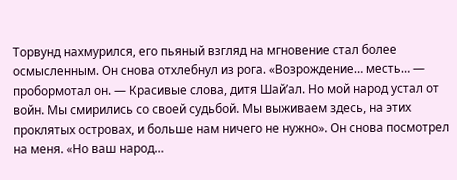Торвунд нахмурился, его пьяный взгляд на мгновение стал более осмысленным. Он снова отхлебнул из рога. «Возрождение… месть… — пробормотал он. — Красивые слова, дитя Шай’ал. Но мой народ устал от войн. Мы смирились со своей судьбой. Мы выживаем здесь, на этих проклятых островах, и больше нам ничего не нужно». Он снова посмотрел на меня. «Но ваш народ…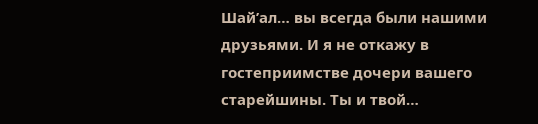Шай’ал… вы всегда были нашими друзьями. И я не откажу в гостеприимстве дочери вашего старейшины. Ты и твой…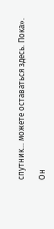спутник… можете оставаться здесь. Пока».

Он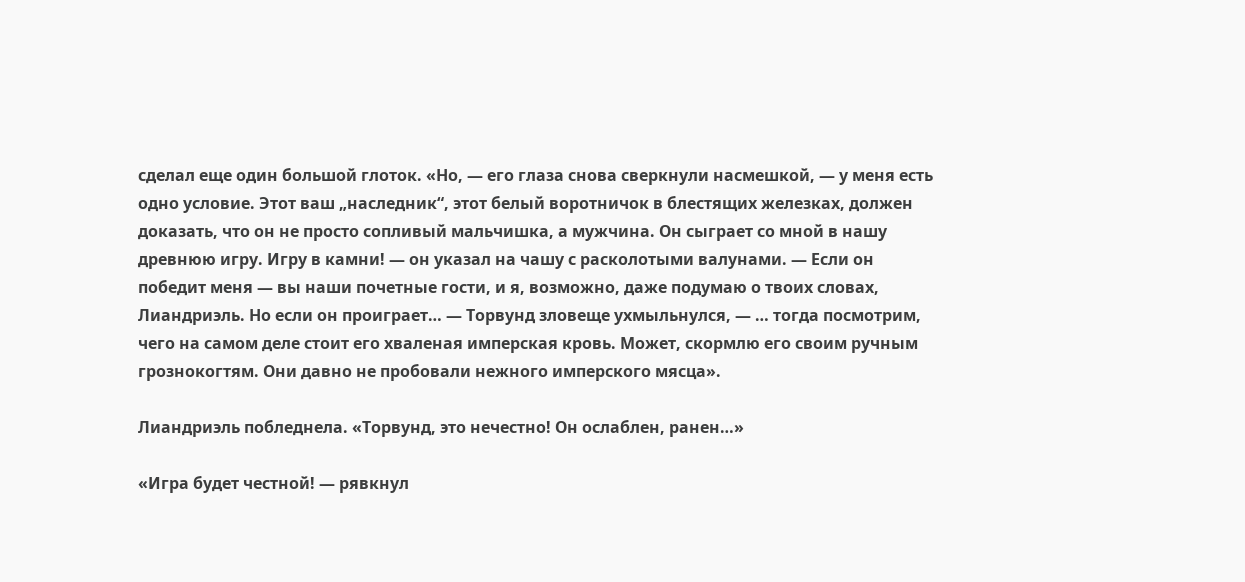сделал еще один большой глоток. «Но, — его глаза снова сверкнули насмешкой, — у меня есть одно условие. Этот ваш „наследник“, этот белый воротничок в блестящих железках, должен доказать, что он не просто сопливый мальчишка, а мужчина. Он сыграет со мной в нашу древнюю игру. Игру в камни! — он указал на чашу с расколотыми валунами. — Если он победит меня — вы наши почетные гости, и я, возможно, даже подумаю о твоих словах, Лиандриэль. Но если он проиграет… — Торвунд зловеще ухмыльнулся, — … тогда посмотрим, чего на самом деле стоит его хваленая имперская кровь. Может, скормлю его своим ручным грознокогтям. Они давно не пробовали нежного имперского мясца».

Лиандриэль побледнела. «Торвунд, это нечестно! Он ослаблен, ранен…»

«Игра будет честной! — рявкнул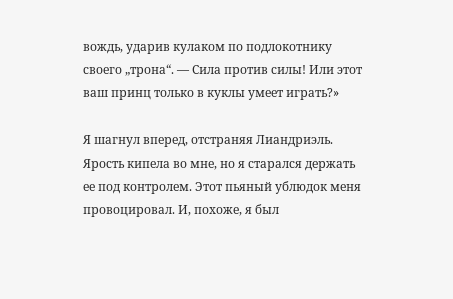вождь, ударив кулаком по подлокотнику своего „трона“. — Сила против силы! Или этот ваш принц только в куклы умеет играть?»

Я шагнул вперед, отстраняя Лиандриэль. Ярость кипела во мне, но я старался держать ее под контролем. Этот пьяный ублюдок меня провоцировал. И, похоже, я был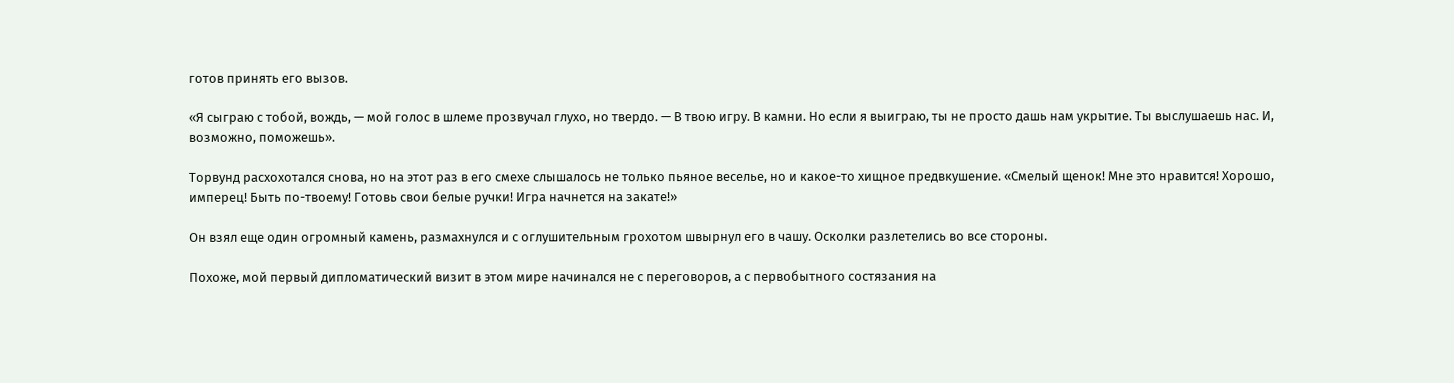готов принять его вызов.

«Я сыграю с тобой, вождь, — мой голос в шлеме прозвучал глухо, но твердо. — В твою игру. В камни. Но если я выиграю, ты не просто дашь нам укрытие. Ты выслушаешь нас. И, возможно, поможешь».

Торвунд расхохотался снова, но на этот раз в его смехе слышалось не только пьяное веселье, но и какое-то хищное предвкушение. «Смелый щенок! Мне это нравится! Хорошо, имперец! Быть по-твоему! Готовь свои белые ручки! Игра начнется на закате!»

Он взял еще один огромный камень, размахнулся и с оглушительным грохотом швырнул его в чашу. Осколки разлетелись во все стороны.

Похоже, мой первый дипломатический визит в этом мире начинался не с переговоров, а с первобытного состязания на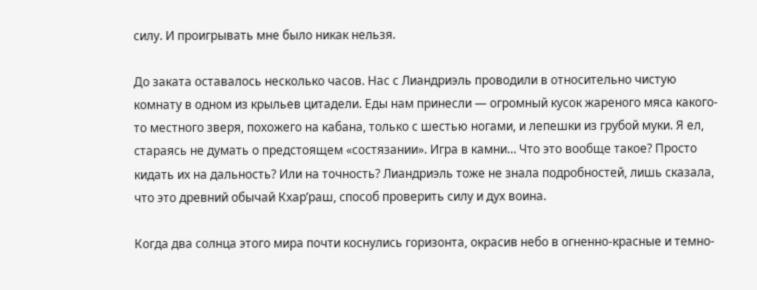силу. И проигрывать мне было никак нельзя.

До заката оставалось несколько часов. Нас с Лиандриэль проводили в относительно чистую комнату в одном из крыльев цитадели. Еды нам принесли — огромный кусок жареного мяса какого-то местного зверя, похожего на кабана, только с шестью ногами, и лепешки из грубой муки. Я ел, стараясь не думать о предстоящем «состязании». Игра в камни… Что это вообще такое? Просто кидать их на дальность? Или на точность? Лиандриэль тоже не знала подробностей, лишь сказала, что это древний обычай Кхар’раш, способ проверить силу и дух воина.

Когда два солнца этого мира почти коснулись горизонта, окрасив небо в огненно-красные и темно-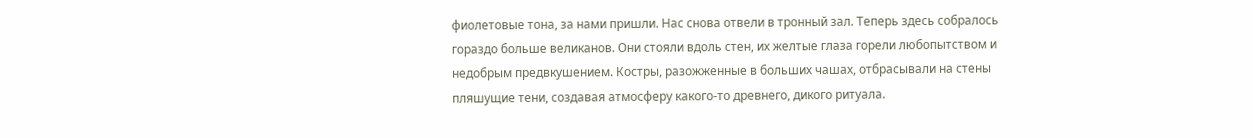фиолетовые тона, за нами пришли. Нас снова отвели в тронный зал. Теперь здесь собралось гораздо больше великанов. Они стояли вдоль стен, их желтые глаза горели любопытством и недобрым предвкушением. Костры, разожженные в больших чашах, отбрасывали на стены пляшущие тени, создавая атмосферу какого-то древнего, дикого ритуала.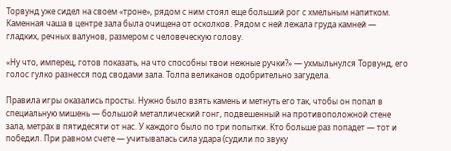Торвунд уже сидел на своем «троне», рядом с ним стоял еще больший рог с хмельным напитком. Каменная чаша в центре зала была очищена от осколков. Рядом с ней лежала груда камней — гладких, речных валунов, размером с человеческую голову.

«Ну что, имперец, готов показать, на что способны твои нежные ручки?» — ухмыльнулся Торвунд, его голос гулко разнесся под сводами зала. Толпа великанов одобрительно загудела.

Правила игры оказались просты. Нужно было взять камень и метнуть его так, чтобы он попал в специальную мишень — большой металлический гонг, подвешенный на противоположной стене зала, метрах в пятидесяти от нас. У каждого было по три попытки. Кто больше раз попадет — тот и победил. При равном счете — учитывалась сила удара (судили по звуку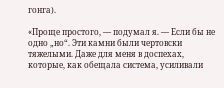гонга).

«Проще простого, — подумал я. — Если бы не одно „но“. Эти камни были чертовски тяжелыми. Даже для меня в доспехах, которые, как обещала система, усиливали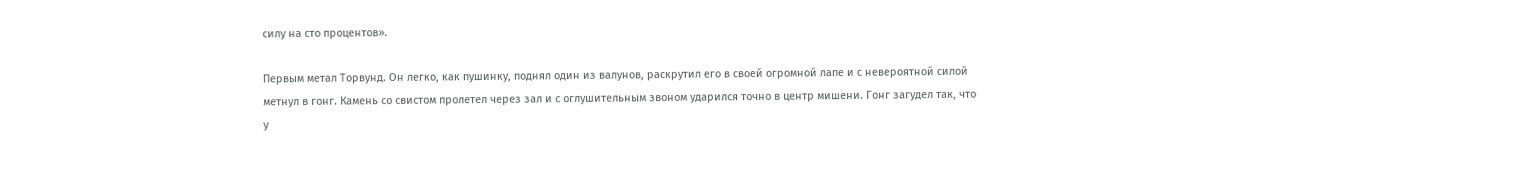силу на сто процентов».

Первым метал Торвунд. Он легко, как пушинку, поднял один из валунов, раскрутил его в своей огромной лапе и с невероятной силой метнул в гонг. Камень со свистом пролетел через зал и с оглушительным звоном ударился точно в центр мишени. Гонг загудел так, что у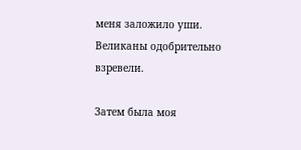меня заложило уши. Великаны одобрительно взревели.

Затем была моя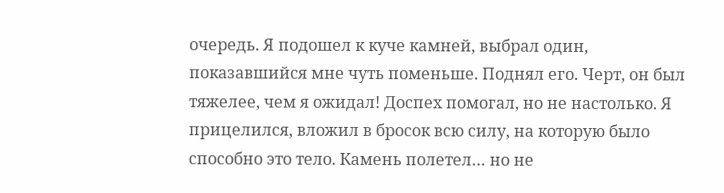очередь. Я подошел к куче камней, выбрал один, показавшийся мне чуть поменьше. Поднял его. Черт, он был тяжелее, чем я ожидал! Доспех помогал, но не настолько. Я прицелился, вложил в бросок всю силу, на которую было способно это тело. Камень полетел… но не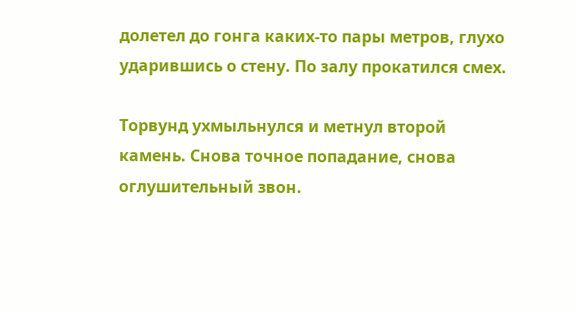долетел до гонга каких-то пары метров, глухо ударившись о стену. По залу прокатился смех.

Торвунд ухмыльнулся и метнул второй камень. Снова точное попадание, снова оглушительный звон.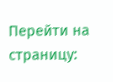Перейти на страницу: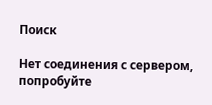Поиск

Нет соединения с сервером, попробуйте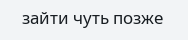зайти чуть позже